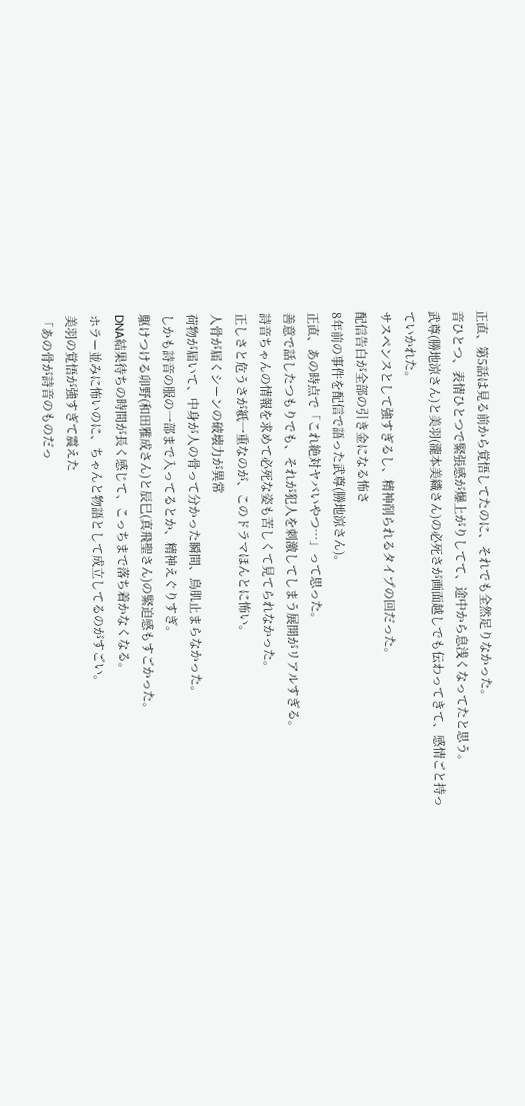正直、第5話は見る前から覚悟してたのに、それでも全然足りなかった。
音ひとつ、表情ひとつで緊張感が爆上がりしてて、途中から息浅くなってたと思う。
武尊(勝地涼さん)と美羽(瀧本美織さん)の必死さが画面越しでも伝わってきて、感情ごと持っていかれた。
サスペンスとして強すぎるし、精神削られるタイプの回だった。
配信告白が全部の引き金になる怖さ
8年前の事件を配信で語った武尊(勝地涼さん)。
正直、あの時点で「これ絶対ヤバいやつ…」って思った。
善意で話したつもりでも、それが犯人を刺激してしまう展開がリアルすぎる。
詩音ちゃんの情報を求めて必死な姿も苦しくて見てられなかった。
正しさと危うさが紙一重なのが、このドラマほんとに怖い。
人骨が届くシーンの破壊力が異常
荷物が届いて、中身が人の骨って分かった瞬間、鳥肌止まらなかった。
しかも詩音の服の一部まで入ってるとか、精神えぐりすぎ。
駆けつける卯野(和田雅成さん)と辰巳(真飛聖さん)の緊迫感もすごかった。
DNA結果待ちの時間が長く感じて、こっちまで落ち着かなくなる。
ホラー並みに怖いのに、ちゃんと物語として成立してるのがすごい。
美羽の覚悟が強すぎて震えた
「あの骨が詩音のものだっ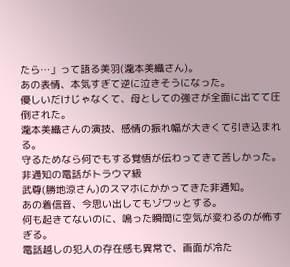たら…」って語る美羽(瀧本美織さん)。
あの表情、本気すぎて逆に泣きそうになった。
優しいだけじゃなくて、母としての強さが全面に出てて圧倒された。
瀧本美織さんの演技、感情の振れ幅が大きくて引き込まれる。
守るためなら何でもする覚悟が伝わってきて苦しかった。
非通知の電話がトラウマ級
武尊(勝地涼さん)のスマホにかかってきた非通知。
あの着信音、今思い出してもゾワッとする。
何も起きてないのに、鳴った瞬間に空気が変わるのが怖すぎる。
電話越しの犯人の存在感も異常で、画面が冷た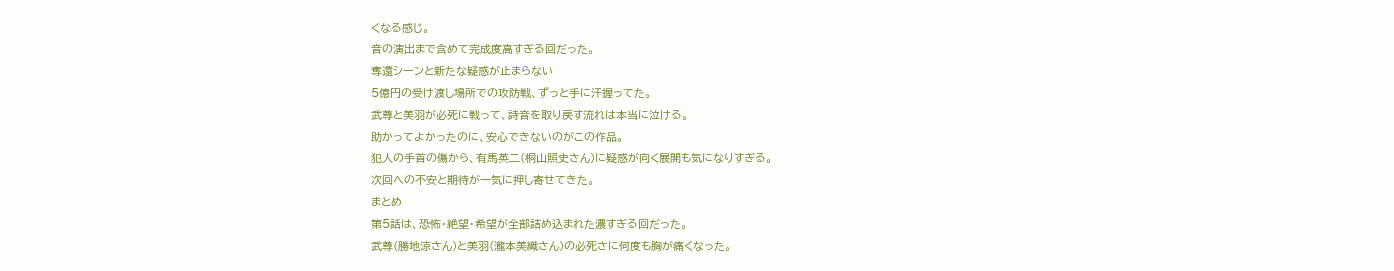くなる感じ。
音の演出まで含めて完成度高すぎる回だった。
奪還シーンと新たな疑惑が止まらない
5億円の受け渡し場所での攻防戦、ずっと手に汗握ってた。
武尊と美羽が必死に戦って、詩音を取り戻す流れは本当に泣ける。
助かってよかったのに、安心できないのがこの作品。
犯人の手首の傷から、有馬英二(桐山照史さん)に疑惑が向く展開も気になりすぎる。
次回への不安と期待が一気に押し寄せてきた。
まとめ
第5話は、恐怖・絶望・希望が全部詰め込まれた濃すぎる回だった。
武尊(勝地涼さん)と美羽(瀧本美織さん)の必死さに何度も胸が痛くなった。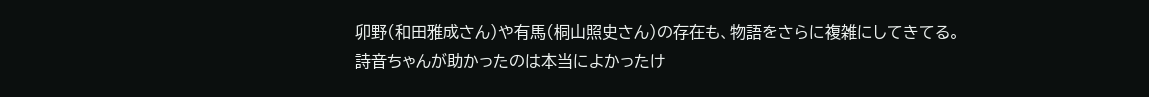卯野(和田雅成さん)や有馬(桐山照史さん)の存在も、物語をさらに複雑にしてきてる。
詩音ちゃんが助かったのは本当によかったけ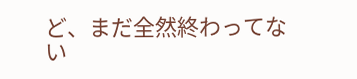ど、まだ全然終わってない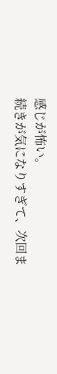感じが怖い。
続きが気になりすぎて、次回ま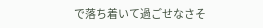で落ち着いて過ごせなさそ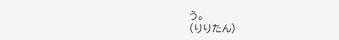う。
(りりたん)